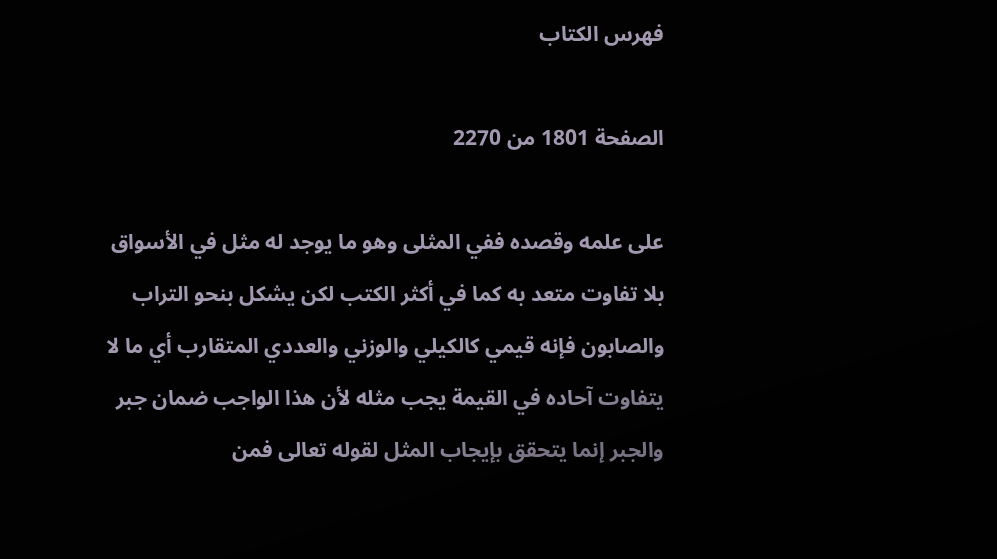فهرس الكتاب

الصفحة 1801 من 2270

على علمه وقصده ففي المثلى وهو ما يوجد له مثل في الأسواق بلا تفاوت متعد به كما في أكثر الكتب لكن يشكل بنحو التراب والصابون فإنه قيمي كالكيلي والوزني والعددي المتقارب أي ما لا يتفاوت آحاده في القيمة يجب مثله لأن هذا الواجب ضمان جبر والجبر إنما يتحقق بإيجاب المثل لقوله تعالى فمن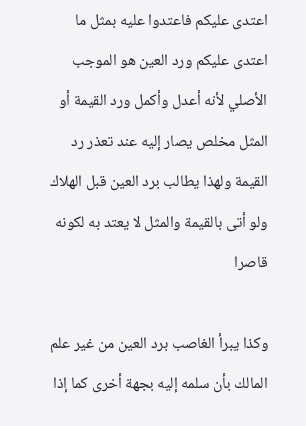اعتدى عليكم فاعتدوا عليه بمثل ما اعتدى عليكم ورد العين هو الموجب الأصلي لأنه أعدل وأكمل ورد القيمة أو المثل مخلص يصار إليه عند تعذر رد القيمة ولهذا يطالب برد العين قبل الهلاك ولو أتى بالقيمة والمثل لا يعتد به لكونه قاصرا

وكذا يبرأ الغاصب برد العين من غير علم المالك بأن سلمه إليه بجهة أخرى كما إذا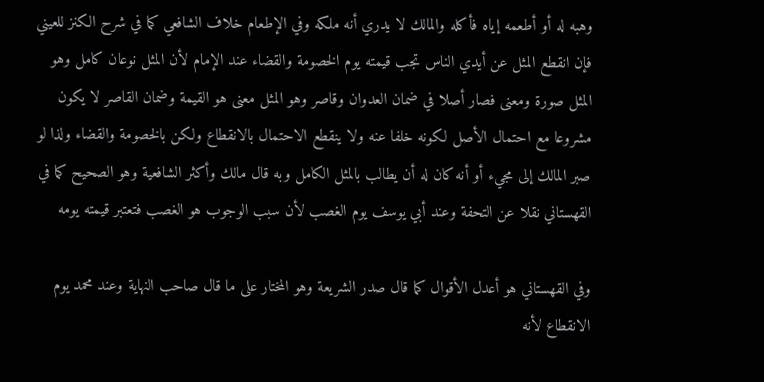وهبه له أو أطعمه إياه فأكله والمالك لا يدري أنه ملكه وفي الإطعام خلاف الشافعي كما في شرح الكنز للعيني فإن انقطع المثل عن أيدي الناس تجب قيمته يوم الخصومة والقضاء عند الإمام لأن المثل نوعان كامل وهو المثل صورة ومعنى فصار أصلا في ضمان العدوان وقاصر وهو المثل معنى هو القيمة وضمان القاصر لا يكون مشروعا مع احتمال الأصل لكونه خلفا عنه ولا ينقطع الاحتمال بالانقطاع ولكن بالخصومة والقضاء ولذا لو صبر المالك إلى مجيء أو أنه كان له أن يطالب بالمثل الكامل وبه قال مالك وأكثر الشافعية وهو الصحيح كما في القهستاني نقلا عن التحفة وعند أبي يوسف يوم الغصب لأن سبب الوجوب هو الغصب فتعتبر قيمته يومه

وفي القهستاني هو أعدل الأقوال كما قال صدر الشريعة وهو المختار على ما قال صاحب النهاية وعند محمد يوم الانقطاع لأنه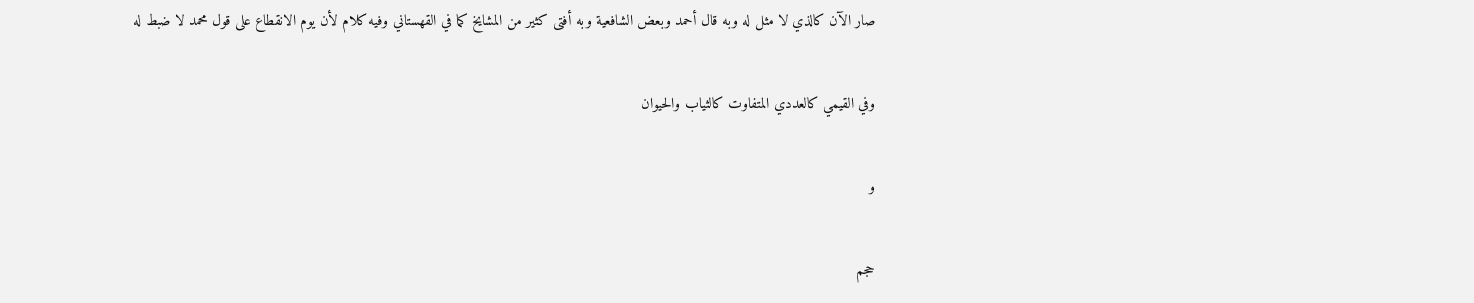صار الآن كالذي لا مثل له وبه قال أحمد وبعض الشافعية وبه أفتى كثير من المشايخ كما في القهستاني وفيه كلام لأن يوم الانقطاع على قول محمد لا ضبط له

وفي القيمي كالعددي المتفاوت كالثياب والحيوان

و

حجم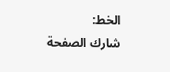الخط:
شارك الصفحة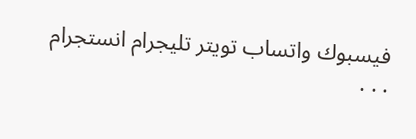فيسبوك واتساب تويتر تليجرام انستجرام
. . .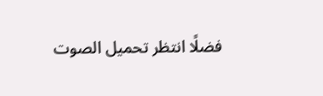فضلًا انتظر تحميل الصوت